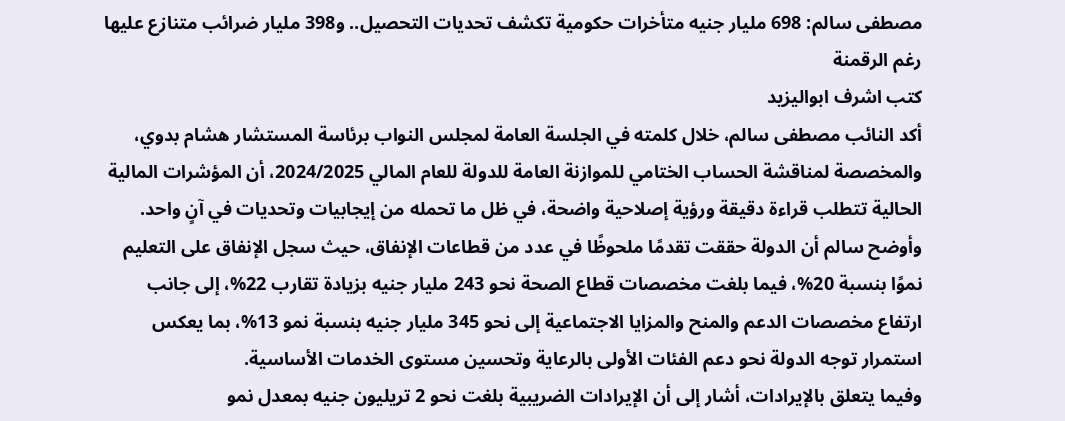مصطفى سالم: 698 مليار جنيه متأخرات حكومية تكشف تحديات التحصيل.. و398 مليار ضرائب متنازع عليها رغم الرقمنة
كتب اشرف ابواليزيد
أكد النائب مصطفى سالم، خلال كلمته في الجلسة العامة لمجلس النواب برئاسة المستشار هشام بدوي، والمخصصة لمناقشة الحساب الختامي للموازنة العامة للدولة للعام المالي 2024/2025، أن المؤشرات المالية الحالية تتطلب قراءة دقيقة ورؤية إصلاحية واضحة، في ظل ما تحمله من إيجابيات وتحديات في آنٍ واحد.
وأوضح سالم أن الدولة حققت تقدمًا ملحوظًا في عدد من قطاعات الإنفاق، حيث سجل الإنفاق على التعليم نموًا بنسبة 20%، فيما بلغت مخصصات قطاع الصحة نحو 243 مليار جنيه بزيادة تقارب 22%، إلى جانب ارتفاع مخصصات الدعم والمنح والمزايا الاجتماعية إلى نحو 345 مليار جنيه بنسبة نمو 13%، بما يعكس استمرار توجه الدولة نحو دعم الفئات الأولى بالرعاية وتحسين مستوى الخدمات الأساسية.
وفيما يتعلق بالإيرادات، أشار إلى أن الإيرادات الضريبية بلغت نحو 2 تريليون جنيه بمعدل نمو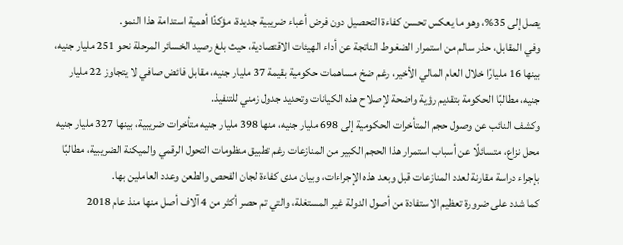يصل إلى 35%، وهو ما يعكس تحسن كفاءة التحصيل دون فرض أعباء ضريبية جديدة، مؤكدًا أهمية استدامة هذا النمو.
وفي المقابل، حذر سالم من استمرار الضغوط الناتجة عن أداء الهيئات الاقتصادية، حيث بلغ رصيد الخسائر المرحلة نحو 251 مليار جنيه، بينها 16 مليارًا خلال العام المالي الأخير، رغم ضخ مساهمات حكومية بقيمة 37 مليار جنيه، مقابل فائض صافي لا يتجاوز 22 مليار جنيه، مطالبًا الحكومة بتقديم رؤية واضحة لإصلاح هذه الكيانات وتحديد جدول زمني للتنفيذ.
وكشف النائب عن وصول حجم المتأخرات الحكومية إلى 698 مليار جنيه، منها 398 مليار جنيه متأخرات ضريبية، بينها 327 مليار جنيه محل نزاع، متسائلًا عن أسباب استمرار هذا الحجم الكبير من المنازعات رغم تطبيق منظومات التحول الرقمي والميكنة الضريبية، مطالبًا بإجراء دراسة مقارنة لعدد المنازعات قبل وبعد هذه الإجراءات، وبيان مدى كفاءة لجان الفحص والطعن وعدد العاملين بها.
كما شدد على ضرورة تعظيم الاستفادة من أصول الدولة غير المستغلة، والتي تم حصر أكثر من 4 آلاف أصل منها منذ عام 2018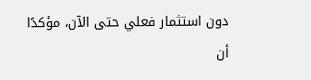دون استثمار فعلي حتى الآن، مؤكدًا أن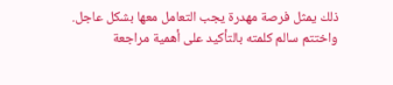ذلك يمثل فرصة مهدرة يجب التعامل معها بشكل عاجل.
واختتم سالم كلمته بالتأكيد على أهمية مراجعة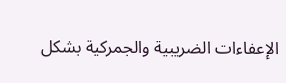الإعفاءات الضريبية والجمركية بشكل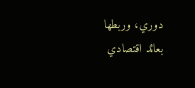دوري، وربطها بعائد اقتصادي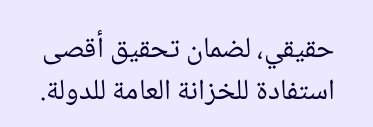حقيقي، لضمان تحقيق أقصى استفادة للخزانة العامة للدولة.